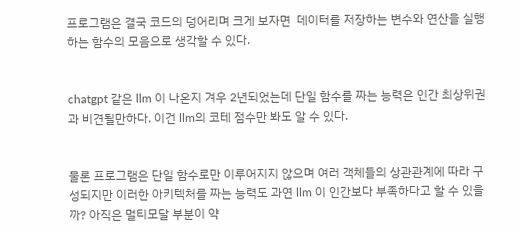프로그램은 결국 코드의 덩어리며 크게 보자면  데이터를 저장하는 변수와 연산을 실행하는 함수의 모음으로 생각할 수 있다.


chatgpt 같은 llm 이 나온지 겨우 2년되었는데 단일 함수를 짜는 능력은 인간 최상위권과 비견될만하다. 이건 llm의 코테 점수만 봐도 알 수 있다.


물론 프로그램은 단일 함수로만 이루어지지 않으며 여러 객체들의 상관관계에 따라 구성되지만 이러한 아키텍처를 짜는 능력도 과연 llm 이 인간보다 부족하다고 할 수 있을까? 아직은 멀티모달 부분이 약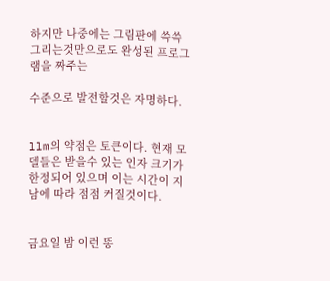하지만 나중에는 그림판에 쓱쓱 그리는것만으로도 완성된 프로그램을 짜주는

수준으로 발전할것은 자명하다.


llm의 약점은 토큰이다. 현재 모델들은 받을수 있는 인자 크기가 한정되어 있으며 이는 시간이 지남에 따라 점점 커질것이다.


금요일 밤 이런 똥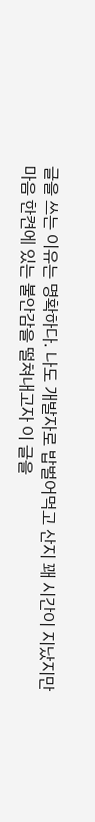글을 쓰는 이유는 명확하다. 나도 개발자로 밥벌어먹고 산지 꽤 시간이 지났지만 마음 한켠에 있는 불안감을 떨쳐내고자 이 글을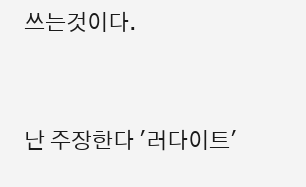쓰는것이다.


난 주장한다 '러다이트'